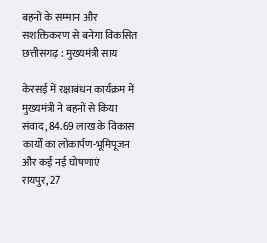बहनों के सम्मान और सशक्तिकरण से बनेगा विकसित छत्तीसगढ़ : मुख्यमंत्री साय

केरसई में रक्षाबंधन कार्यक्रम में मुख्यमंत्री ने बहनों से किया संवाद, 84.69 लाख के विकास कार्यों का लोकार्पण-भूमिपूजन और कई नई घोषणाएं
रायपुर, 27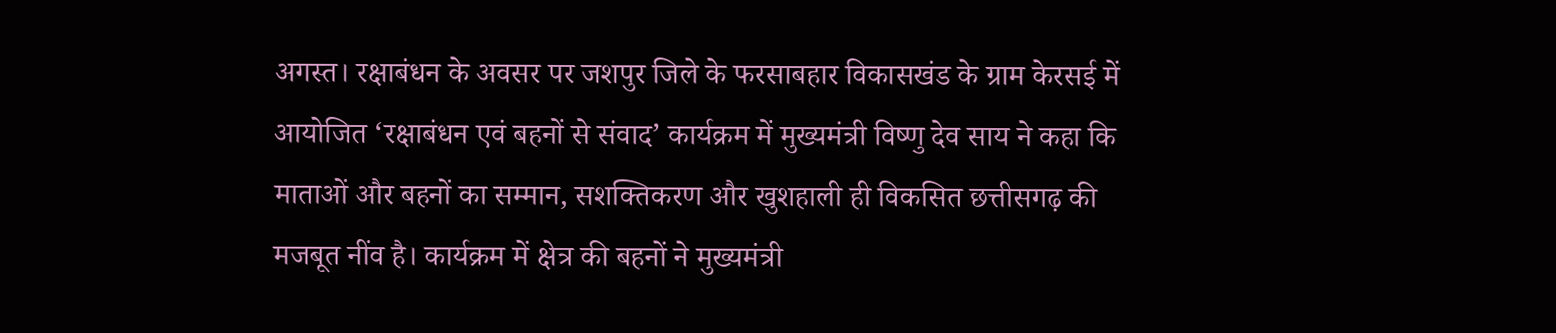अगस्त। रक्षाबंधन के अवसर पर जशपुर जिले के फरसाबहार विकासखंड के ग्राम केरसई में आयोजित ‘रक्षाबंधन एवं बहनों से संवाद’ कार्यक्रम में मुख्यमंत्री विष्णु देव साय ने कहा कि माताओं और बहनों का सम्मान, सशक्तिकरण और खुशहाली ही विकसित छत्तीसगढ़ की मजबूत नींव है। कार्यक्रम में क्षेत्र की बहनों ने मुख्यमंत्री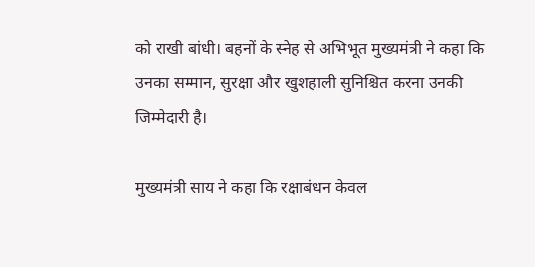को राखी बांधी। बहनों के स्नेह से अभिभूत मुख्यमंत्री ने कहा कि उनका सम्मान, सुरक्षा और खुशहाली सुनिश्चित करना उनकी जिम्मेदारी है।

मुख्यमंत्री साय ने कहा कि रक्षाबंधन केवल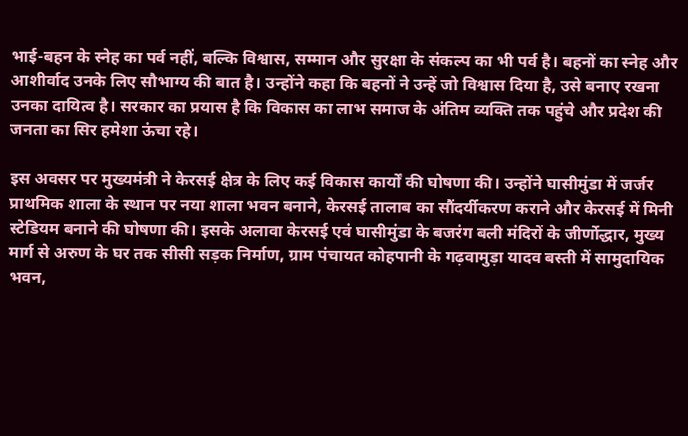भाई-बहन के स्नेह का पर्व नहीं, बल्कि विश्वास, सम्मान और सुरक्षा के संकल्प का भी पर्व है। बहनों का स्नेह और आशीर्वाद उनके लिए सौभाग्य की बात है। उन्होंने कहा कि बहनों ने उन्हें जो विश्वास दिया है, उसे बनाए रखना उनका दायित्व है। सरकार का प्रयास है कि विकास का लाभ समाज के अंतिम व्यक्ति तक पहुंचे और प्रदेश की जनता का सिर हमेशा ऊंचा रहे।

इस अवसर पर मुख्यमंत्री ने केरसई क्षेत्र के लिए कई विकास कार्यों की घोषणा की। उन्होंने घासीमुंडा में जर्जर प्राथमिक शाला के स्थान पर नया शाला भवन बनाने, केरसई तालाब का सौंदर्यीकरण कराने और केरसई में मिनी स्टेडियम बनाने की घोषणा की। इसके अलावा केरसई एवं घासीमुंडा के बजरंग बली मंदिरों के जीर्णोद्धार, मुख्य मार्ग से अरुण के घर तक सीसी सड़क निर्माण, ग्राम पंचायत कोहपानी के गढ़वामुड़ा यादव बस्ती में सामुदायिक भवन,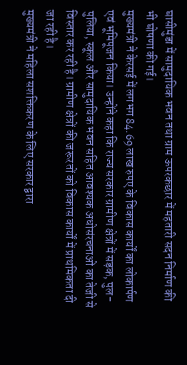घासीमुंडा में सामुदायिक भवन तथा ग्राम ऊपरकछार में महतारी सदन निर्माण की भी घोषणा की गई।
मुख्यमंत्री ने केरसई में लगभग 84.69 लाख रुपए के विकास कार्यों का लोकार्पण एवं भूमिपूजन किया। उन्होंने कहा कि राज्य सरकार ग्रामीण क्षेत्रों में सड़क, पुल-पुलिया, स्कूल और सामुदायिक भवन सहित आवश्यक अधोसंरचनाओं का तेजी से विस्तार कर रही है। ग्रामीण क्षेत्रों की जरूरतों को विकास कार्यों में प्राथमिकता दी जा रही है।
मुख्यमंत्री ने महिला सशक्तिकरण के लिए सरकार द्वारा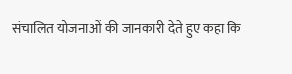संचालित योजनाओं की जानकारी देते हुए कहा कि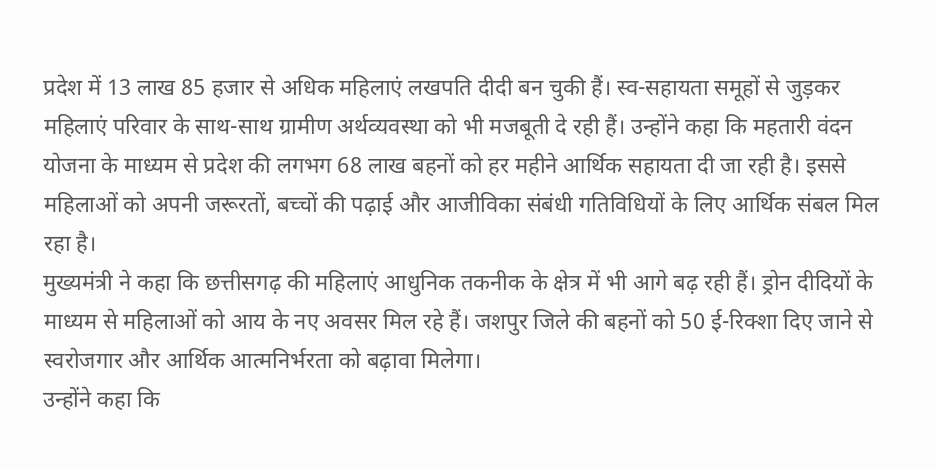प्रदेश में 13 लाख 85 हजार से अधिक महिलाएं लखपति दीदी बन चुकी हैं। स्व-सहायता समूहों से जुड़कर महिलाएं परिवार के साथ-साथ ग्रामीण अर्थव्यवस्था को भी मजबूती दे रही हैं। उन्होंने कहा कि महतारी वंदन योजना के माध्यम से प्रदेश की लगभग 68 लाख बहनों को हर महीने आर्थिक सहायता दी जा रही है। इससे महिलाओं को अपनी जरूरतों, बच्चों की पढ़ाई और आजीविका संबंधी गतिविधियों के लिए आर्थिक संबल मिल रहा है।
मुख्यमंत्री ने कहा कि छत्तीसगढ़ की महिलाएं आधुनिक तकनीक के क्षेत्र में भी आगे बढ़ रही हैं। ड्रोन दीदियों के माध्यम से महिलाओं को आय के नए अवसर मिल रहे हैं। जशपुर जिले की बहनों को 50 ई-रिक्शा दिए जाने से स्वरोजगार और आर्थिक आत्मनिर्भरता को बढ़ावा मिलेगा।
उन्होंने कहा कि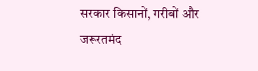सरकार किसानों, गरीबों और जरूरतमंद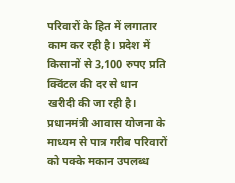परिवारों के हित में लगातार काम कर रही है। प्रदेश में किसानों से 3,100 रुपए प्रति क्विंटल की दर से धान खरीदी की जा रही है। प्रधानमंत्री आवास योजना के माध्यम से पात्र गरीब परिवारों को पक्के मकान उपलब्ध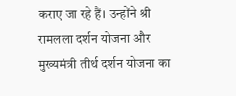कराए जा रहे हैं। उन्होंने श्री रामलला दर्शन योजना और मुख्यमंत्री तीर्थ दर्शन योजना का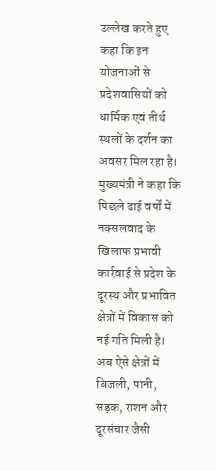उल्लेख करते हुए कहा कि इन योजनाओं से प्रदेशवासियों को धार्मिक एवं तीर्थ स्थलों के दर्शन का अवसर मिल रहा है।
मुख्यमंत्री ने कहा कि पिछले ढाई वर्षों में नक्सलवाद के खिलाफ प्रभावी कार्रवाई से प्रदेश के दूरस्थ और प्रभावित क्षेत्रों में विकास को नई गति मिली है। अब ऐसे क्षेत्रों में बिजली, पानी, सड़क, राशन और दूरसंचार जैसी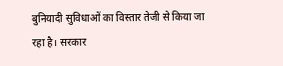बुनियादी सुविधाओं का विस्तार तेजी से किया जा रहा है। सरकार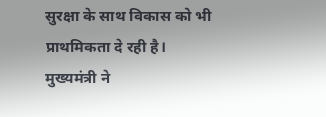सुरक्षा के साथ विकास को भी प्राथमिकता दे रही है।
मुख्यमंत्री ने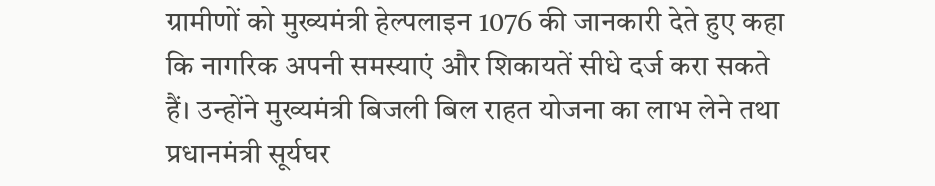ग्रामीणों को मुख्यमंत्री हेल्पलाइन 1076 की जानकारी देते हुए कहा कि नागरिक अपनी समस्याएं और शिकायतें सीधे दर्ज करा सकते हैं। उन्होंने मुख्यमंत्री बिजली बिल राहत योजना का लाभ लेने तथा प्रधानमंत्री सूर्यघर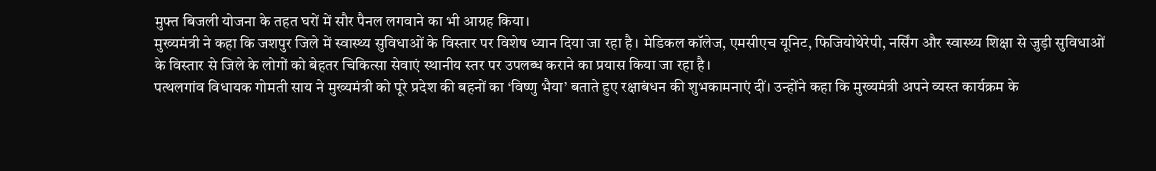मुफ्त बिजली योजना के तहत घरों में सौर पैनल लगवाने का भी आग्रह किया।
मुख्यमंत्री ने कहा कि जशपुर जिले में स्वास्थ्य सुविधाओं के विस्तार पर विशेष ध्यान दिया जा रहा है। मेडिकल कॉलेज, एमसीएच यूनिट, फिजियोथेरेपी, नर्सिंग और स्वास्थ्य शिक्षा से जुड़ी सुविधाओं के विस्तार से जिले के लोगों को बेहतर चिकित्सा सेवाएं स्थानीय स्तर पर उपलब्ध कराने का प्रयास किया जा रहा है।
पत्थलगांव विधायक गोमती साय ने मुख्यमंत्री को पूरे प्रदेश की बहनों का ‘विष्णु भैया’ बताते हुए रक्षाबंधन की शुभकामनाएं दीं। उन्होंने कहा कि मुख्यमंत्री अपने व्यस्त कार्यक्रम के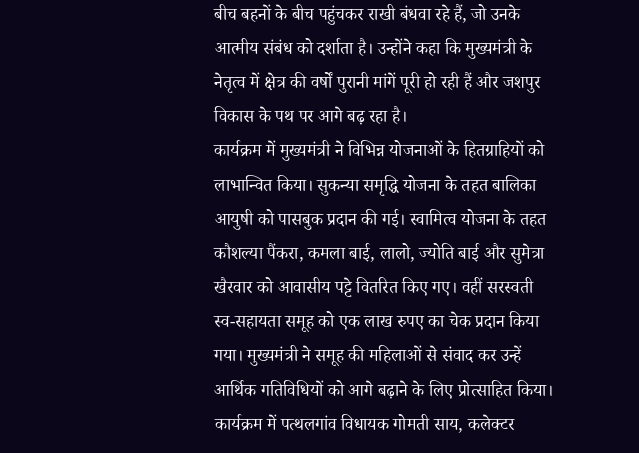बीच बहनों के बीच पहुंचकर राखी बंधवा रहे हैं, जो उनके आत्मीय संबंध को दर्शाता है। उन्होंने कहा कि मुख्यमंत्री के नेतृत्व में क्षेत्र की वर्षों पुरानी मांगें पूरी हो रही हैं और जशपुर विकास के पथ पर आगे बढ़ रहा है।
कार्यक्रम में मुख्यमंत्री ने विभिन्न योजनाओं के हितग्राहियों को लाभान्वित किया। सुकन्या समृद्धि योजना के तहत बालिका आयुषी को पासबुक प्रदान की गई। स्वामित्व योजना के तहत कौशल्या पैंकरा, कमला बाई, लालो, ज्योति बाई और सुमेत्रा खैरवार को आवासीय पट्टे वितरित किए गए। वहीं सरस्वती स्व-सहायता समूह को एक लाख रुपए का चेक प्रदान किया गया। मुख्यमंत्री ने समूह की महिलाओं से संवाद कर उन्हें आर्थिक गतिविधियों को आगे बढ़ाने के लिए प्रोत्साहित किया।
कार्यक्रम में पत्थलगांव विधायक गोमती साय, कलेक्टर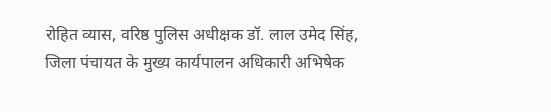रोहित व्यास, वरिष्ठ पुलिस अधीक्षक डॉ. लाल उमेद सिंह, जिला पंचायत के मुख्य कार्यपालन अधिकारी अभिषेक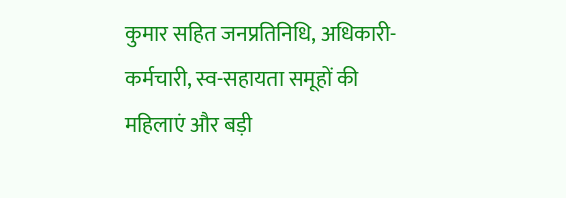कुमार सहित जनप्रतिनिधि, अधिकारी-कर्मचारी, स्व-सहायता समूहों की महिलाएं और बड़ी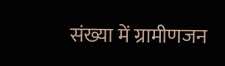संख्या में ग्रामीणजन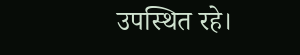उपस्थित रहे।